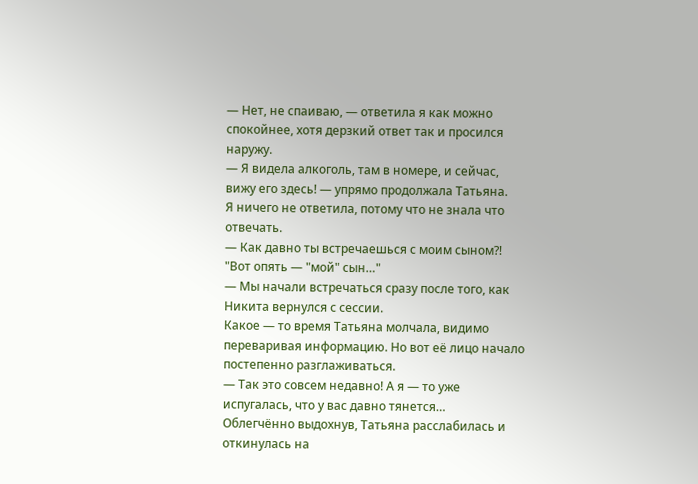— Нет, не спаиваю, — ответила я как можно спокойнее, хотя дерзкий ответ так и просился наружу.
— Я видела алкоголь, там в номере, и сейчас, вижу его здесь! — упрямо продолжала Татьяна.
Я ничего не ответила, потому что не знала что отвечать.
— Как давно ты встречаешься с моим сыном?!
"Вот опять — "мой" сын…"
— Мы начали встречаться сразу после того, как Никита вернулся с сессии.
Какое — то время Татьяна молчала, видимо переваривая информацию. Но вот её лицо начало постепенно разглаживаться.
— Так это совсем недавно! А я — то уже испугалась, что у вас давно тянется…
Облегчённо выдохнув, Татьяна расслабилась и откинулась на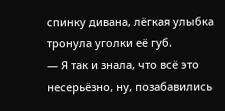спинку дивана, лёгкая улыбка тронула уголки её губ.
— Я так и знала, что всё это несерьёзно, ну, позабавились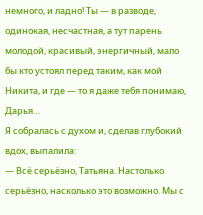немного, и ладно! Ты — в разводе, одинокая, несчастная, а тут парень молодой, красивый, энергичный, мало бы кто устоял перед таким, как мой Никита, и где — то я даже тебя понимаю, Дарья…
Я собралась с духом и, сделав глубокий вдох, выпалила:
— Всё серьёзно, Татьяна. Настолько серьёзно, насколько это возможно. Мы с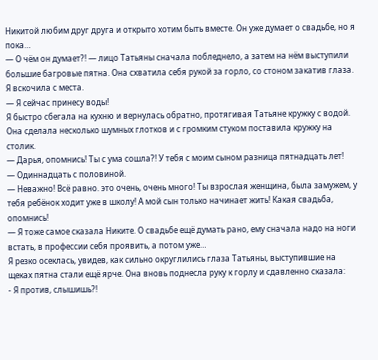Никитой любим друг друга и открыто хотим быть вместе. Он уже думает о свадьбе, но я пока…
— О чём он думает?! — лицо Татьяны сначала побледнело, а затем на нём выступили большие багровые пятна. Она схватила себя рукой за горло, со стоном закатив глаза.
Я вскочила с места.
— Я сейчас принесу воды!
Я быстро сбегала на кухню и вернулась обратно, протягивая Татьяне кружку с водой. Она сделала несколько шумных глотков и с громким стуком поставила кружку на столик.
— Дарья, опомнись! Ты с ума сошла?! У тебя с моим сыном разница пятнадцать лет!
— Одиннадцать с половиной.
— Неважно! Всё равно. это очень, очень много! Ты взрослая женщина, была замужем, у тебя ребёнок ходит уже в школу! А мой сын только начинает жить! Какая свадьба, опомнись!
— Я тоже самое сказала Никите. О свадьбе ещё думать рано, ему сначала надо на ноги встать, в профессии себя проявить, а потом уже…
Я резко осеклась, увидев, как сильно округлились глаза Татьяны, выступившие на щеках пятна стали ещё ярче. Она вновь поднесла руку к горлу и сдавленно сказала:
- Я против, слышишь?!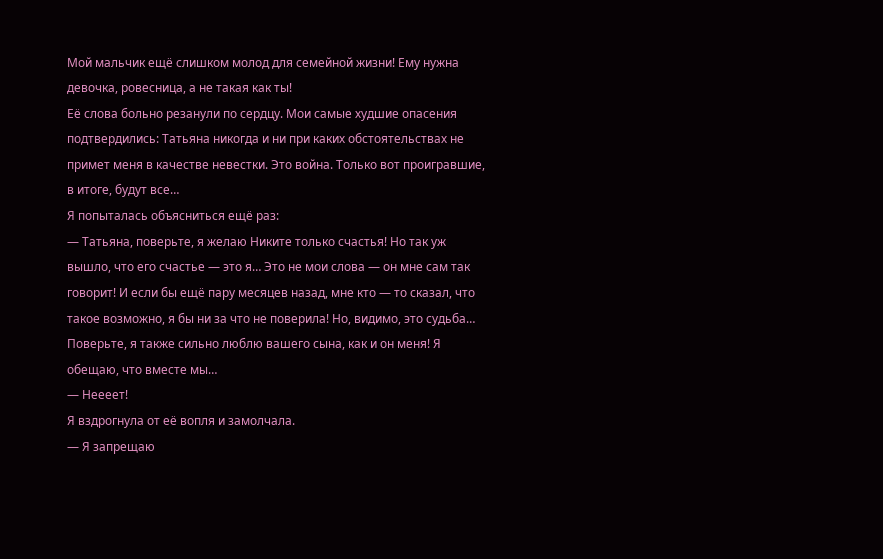Мой мальчик ещё слишком молод для семейной жизни! Ему нужна девочка, ровесница, а не такая как ты!
Её слова больно резанули по сердцу. Мои самые худшие опасения подтвердились: Татьяна никогда и ни при каких обстоятельствах не примет меня в качестве невестки. Это война. Только вот проигравшие, в итоге, будут все…
Я попыталась объясниться ещё раз:
— Татьяна, поверьте, я желаю Никите только счастья! Но так уж вышло, что его счастье — это я… Это не мои слова — он мне сам так говорит! И если бы ещё пару месяцев назад, мне кто — то сказал, что такое возможно, я бы ни за что не поверила! Но, видимо, это судьба… Поверьте, я также сильно люблю вашего сына, как и он меня! Я обещаю, что вместе мы…
— Неееет!
Я вздрогнула от её вопля и замолчала.
— Я запрещаю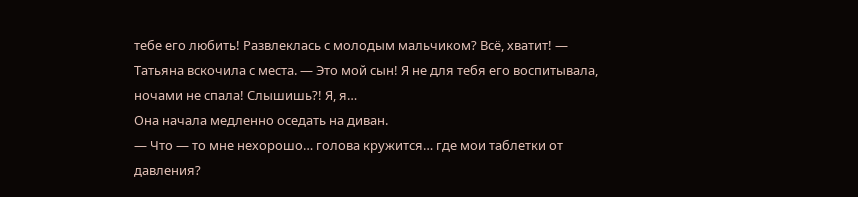тебе его любить! Развлеклась с молодым мальчиком? Всё, хватит! — Татьяна вскочила с места. — Это мой сын! Я не для тебя его воспитывала, ночами не спала! Слышишь?! Я, я…
Она начала медленно оседать на диван.
— Что — то мне нехорошо… голова кружится… где мои таблетки от давления?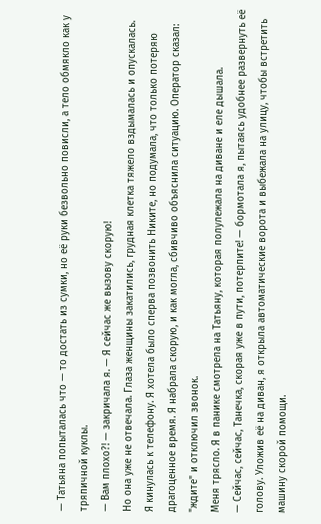— Татьяна попыталась что — то достать из сумки, но её руки безвольно повисли, а тело обмякло как у тряпичной куклы.
— Вам плохо?! — закричала я. — Я сейчас же вызову скорую!
Но она уже не отвечала. Глаза женщины закатились, грудная клетка тяжело вздымалась и опускалась.
Я кинулась к телефону. Я хотела было сперва позвонить Никите, но подумала, что только потеряю драгоценное время. Я набрала скорую, и как могла, сбивчиво объяснила ситуацию. Оператор сказал: "ждите" и отключил звонок.
Меня трясло. Я в панике смотрела на Татьяну, которая полулежала на диване и еле дышала.
— Сейчас, сейчас, Танечка, скорая уже в пути, потерпите! — бормотала я, пытаясь удобнее развернуть её голову. Уложив её на диван, я открыла автоматические ворота и выбежала на улицу, чтобы встретить машину скорой помощи.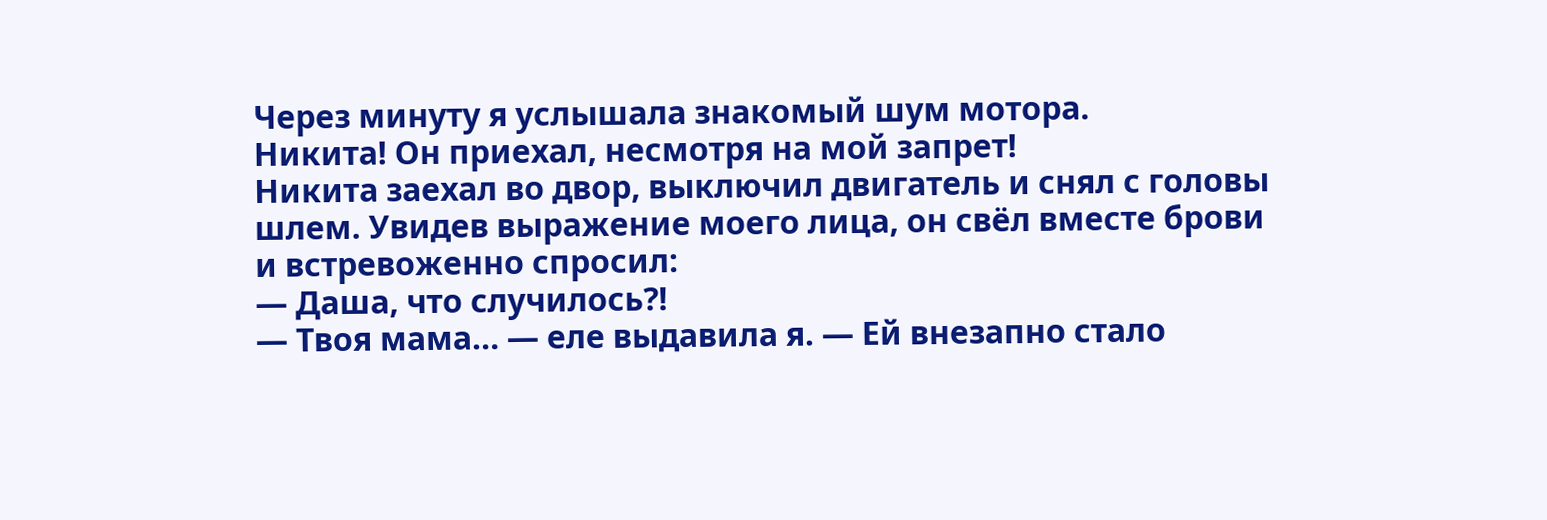Через минуту я услышала знакомый шум мотора.
Никита! Он приехал, несмотря на мой запрет!
Никита заехал во двор, выключил двигатель и снял с головы шлем. Увидев выражение моего лица, он свёл вместе брови и встревоженно спросил:
— Даша, что случилось?!
— Твоя мама… — еле выдавила я. — Ей внезапно стало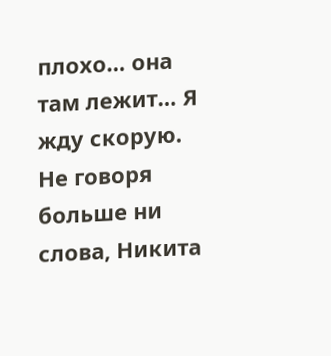плохо… она там лежит… Я жду скорую.
Не говоря больше ни слова, Никита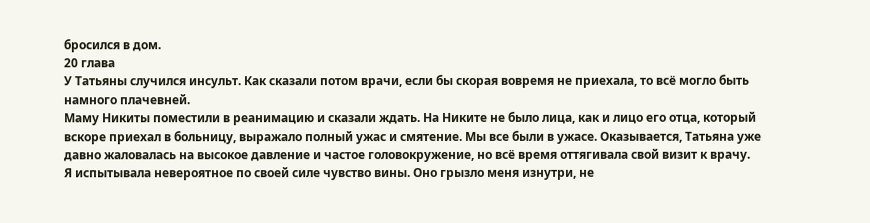бросился в дом.
20 глава
У Татьяны случился инсульт. Как сказали потом врачи, если бы скорая вовремя не приехала, то всё могло быть намного плачевней.
Маму Никиты поместили в реанимацию и сказали ждать. На Никите не было лица, как и лицо его отца, который вскоре приехал в больницу, выражало полный ужас и смятение. Мы все были в ужасе. Оказывается, Татьяна уже давно жаловалась на высокое давление и частое головокружение, но всё время оттягивала свой визит к врачу.
Я испытывала невероятное по своей силе чувство вины. Оно грызло меня изнутри, не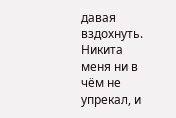давая вздохнуть. Никита меня ни в чём не упрекал, и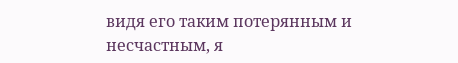видя его таким потерянным и несчастным, я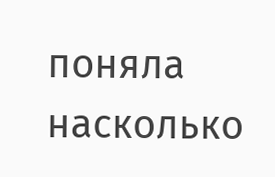поняла насколько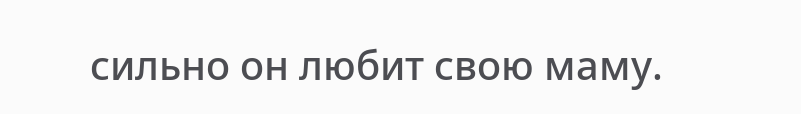сильно он любит свою маму.